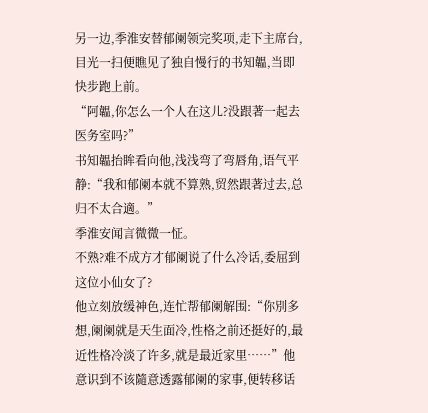另一边,季淮安替郁阑领完奖项,走下主席台,目光一扫便瞧见了独自慢行的书知韞,当即快步跑上前。
“阿韞,你怎么一个人在这儿?没跟著一起去医务室吗?”
书知韞抬眸看向他,浅浅弯了弯唇角,语气平静:“我和郁阑本就不算熟,贸然跟著过去,总归不太合適。”
季淮安闻言微微一怔。
不熟?难不成方才郁阑说了什么冷话,委屈到这位小仙女了?
他立刻放缓神色,连忙帮郁阑解围:“你別多想,阑阑就是天生面冷,性格之前还挺好的,最近性格冷淡了许多,就是最近家里……”他意识到不该隨意透露郁阑的家事,便转移话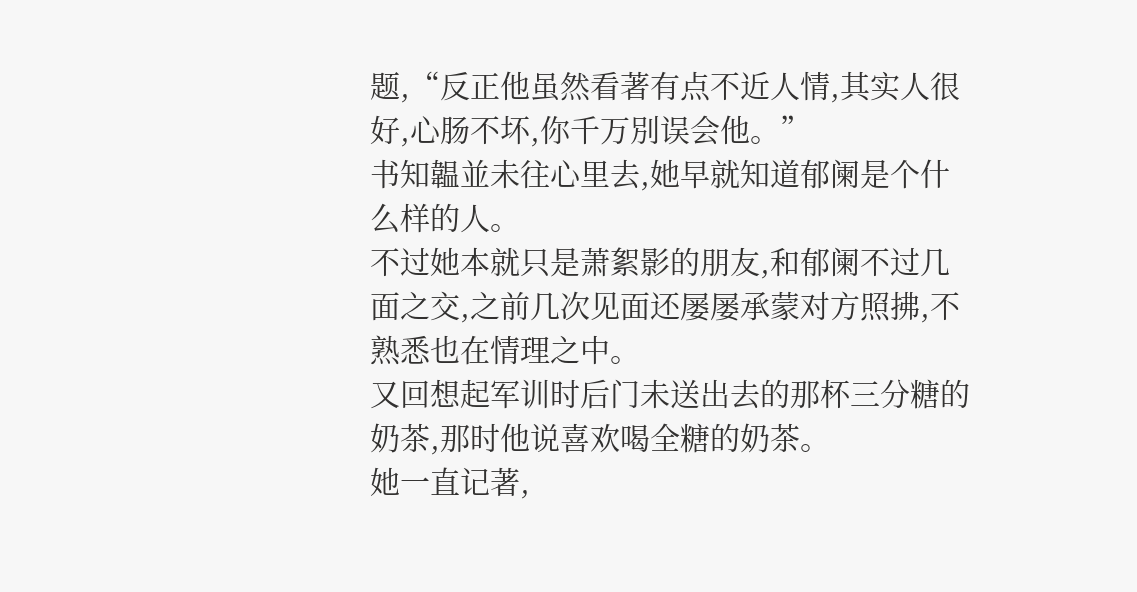题,“反正他虽然看著有点不近人情,其实人很好,心肠不坏,你千万別误会他。”
书知韞並未往心里去,她早就知道郁阑是个什么样的人。
不过她本就只是萧絮影的朋友,和郁阑不过几面之交,之前几次见面还屡屡承蒙对方照拂,不熟悉也在情理之中。
又回想起军训时后门未送出去的那杯三分糖的奶茶,那时他说喜欢喝全糖的奶茶。
她一直记著,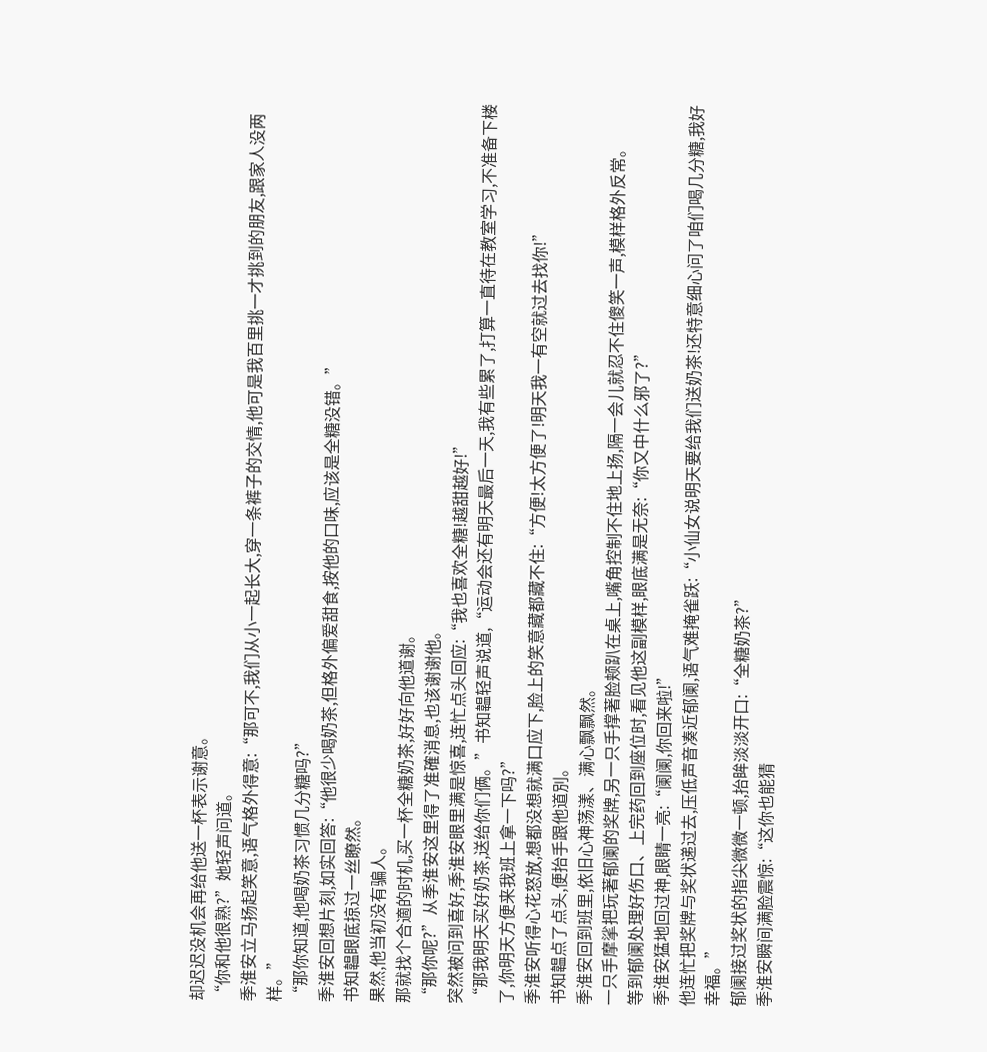却迟迟没机会再给他送一杯表示谢意。
“你和他很熟?”她轻声问道。
季淮安立马扬起笑意,语气格外得意:“那可不,我们从小一起长大,穿一条裤子的交情,他可是我百里挑一才挑到的朋友,跟家人没两样。”
“那你知道,他喝奶茶习惯几分糖吗?”
季淮安回想片刻,如实回答:“他很少喝奶茶,但格外偏爱甜食,按他的口味,应该是全糖没错。”
书知韞眼底掠过一丝瞭然。
果然,他当初没有骗人。
那就找个合適的时机,买一杯全糖奶茶,好好向他道谢。
“那你呢?”从季淮安这里得了准確消息,也该谢谢他。
突然被问到喜好,季淮安眼里满是惊喜,连忙点头回应:“我也喜欢全糖!越甜越好!”
“那我明天买好奶茶,送给你们俩。”书知韞轻声说道,“运动会还有明天最后一天,我有些累了,打算一直待在教室学习,不准备下楼了,你明天方便来我班上拿一下吗?”
季淮安听得心花怒放,想都没想就满口应下,脸上的笑意藏都藏不住:“方便!太方便了!明天我一有空就过去找你!”
书知韞点了点头,便抬手跟他道別。
季淮安回到班里,依旧心神荡漾、满心飘飘然。
一只手摩挲把玩著郁阑的奖牌,另一只手撑著脸颊趴在桌上,嘴角控制不住地上扬,隔一会儿就忍不住傻笑一声,模样格外反常。
等到郁阑处理好伤口、上完药回到座位时,看见他这副模样,眼底满是无奈:“你又中什么邪了?”
季淮安猛地回过神,眼睛一亮:“阑阑,你回来啦!”
他连忙把奖牌与奖状递过去,压低声音凑近郁阑,语气难掩雀跃:“小仙女说明天要给我们送奶茶!还特意细心问了咱们喝几分糖,我好幸福。”
郁阑接过奖状的指尖微微一顿,抬眸淡淡开口:“全糖奶茶?”
季淮安瞬间满脸震惊:“这你也能猜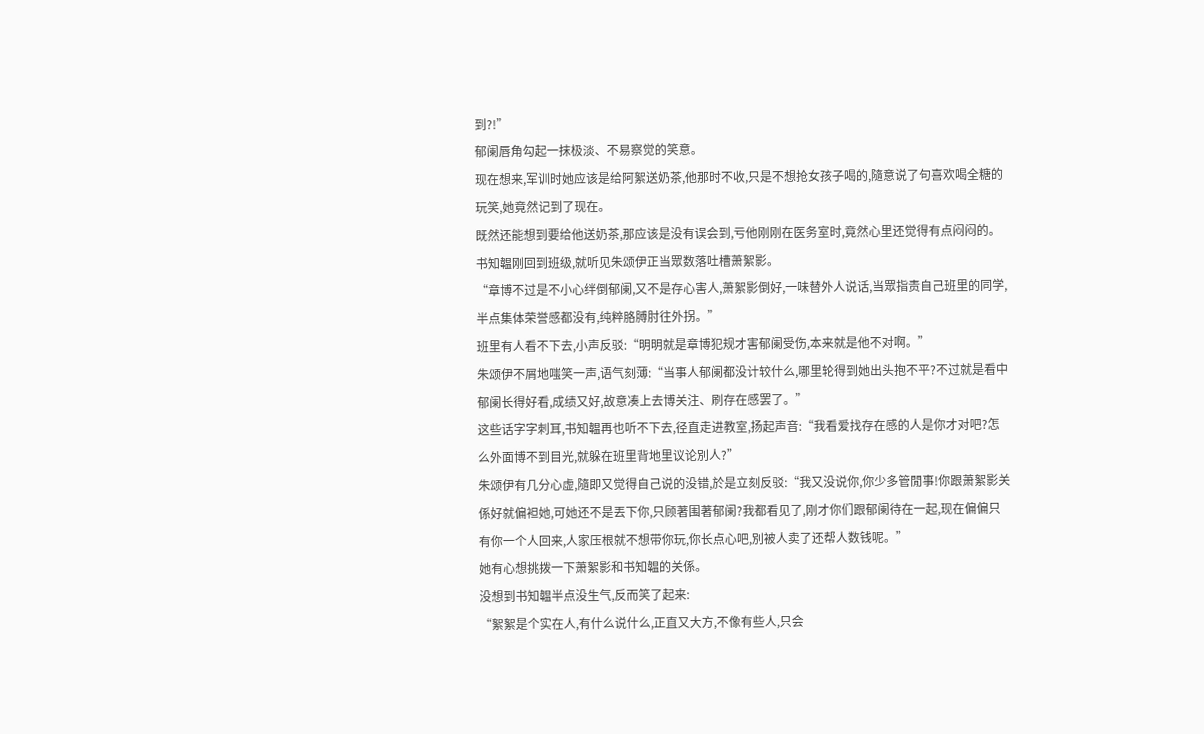到?!”
郁阑唇角勾起一抹极淡、不易察觉的笑意。
现在想来,军训时她应该是给阿絮送奶茶,他那时不收,只是不想抢女孩子喝的,隨意说了句喜欢喝全糖的玩笑,她竟然记到了现在。
既然还能想到要给他送奶茶,那应该是没有误会到,亏他刚刚在医务室时,竟然心里还觉得有点闷闷的。
书知韞刚回到班级,就听见朱颂伊正当眾数落吐槽萧絮影。
“章博不过是不小心绊倒郁阑,又不是存心害人,萧絮影倒好,一味替外人说话,当眾指责自己班里的同学,半点集体荣誉感都没有,纯粹胳膊肘往外拐。”
班里有人看不下去,小声反驳:“明明就是章博犯规才害郁阑受伤,本来就是他不对啊。”
朱颂伊不屑地嗤笑一声,语气刻薄:“当事人郁阑都没计较什么,哪里轮得到她出头抱不平?不过就是看中郁阑长得好看,成绩又好,故意凑上去博关注、刷存在感罢了。”
这些话字字刺耳,书知韞再也听不下去,径直走进教室,扬起声音:“我看爱找存在感的人是你才对吧?怎么外面博不到目光,就躲在班里背地里议论別人?”
朱颂伊有几分心虚,隨即又觉得自己说的没错,於是立刻反驳:“我又没说你,你少多管閒事!你跟萧絮影关係好就偏袒她,可她还不是丟下你,只顾著围著郁阑?我都看见了,刚才你们跟郁阑待在一起,现在偏偏只有你一个人回来,人家压根就不想带你玩,你长点心吧,別被人卖了还帮人数钱呢。”
她有心想挑拨一下萧絮影和书知韞的关係。
没想到书知韞半点没生气,反而笑了起来:
“絮絮是个实在人,有什么说什么,正直又大方,不像有些人,只会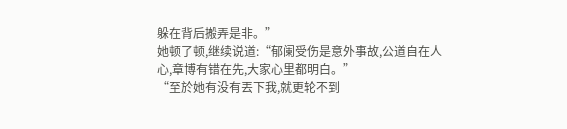躲在背后搬弄是非。”
她顿了顿,继续说道:“郁阑受伤是意外事故,公道自在人心,章博有错在先,大家心里都明白。”
“至於她有没有丟下我,就更轮不到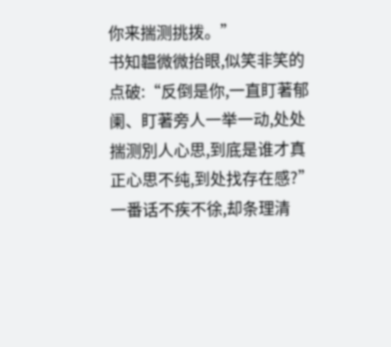你来揣测挑拨。”
书知韞微微抬眼,似笑非笑的点破:“反倒是你,一直盯著郁阑、盯著旁人一举一动,处处揣测別人心思,到底是谁才真正心思不纯,到处找存在感?”
一番话不疾不徐,却条理清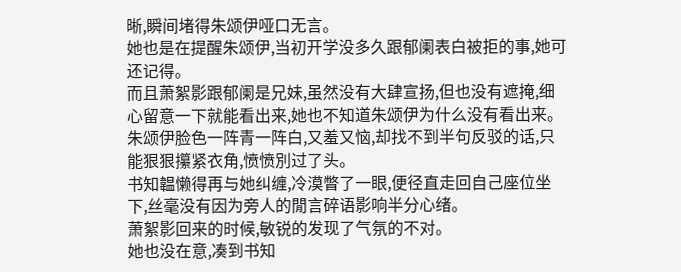晰,瞬间堵得朱颂伊哑口无言。
她也是在提醒朱颂伊,当初开学没多久跟郁阑表白被拒的事,她可还记得。
而且萧絮影跟郁阑是兄妹,虽然没有大肆宣扬,但也没有遮掩,细心留意一下就能看出来,她也不知道朱颂伊为什么没有看出来。
朱颂伊脸色一阵青一阵白,又羞又恼,却找不到半句反驳的话,只能狠狠攥紧衣角,愤愤別过了头。
书知韞懒得再与她纠缠,冷漠瞥了一眼,便径直走回自己座位坐下,丝毫没有因为旁人的閒言碎语影响半分心绪。
萧絮影回来的时候,敏锐的发现了气氛的不对。
她也没在意,凑到书知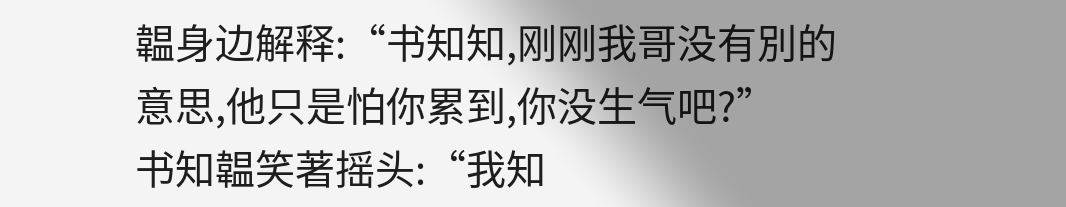韞身边解释:“书知知,刚刚我哥没有別的意思,他只是怕你累到,你没生气吧?”
书知韞笑著摇头:“我知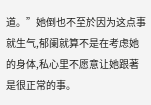道。”她倒也不至於因为这点事就生气,郁阑就算不是在考虑她的身体,私心里不愿意让她跟著是很正常的事。